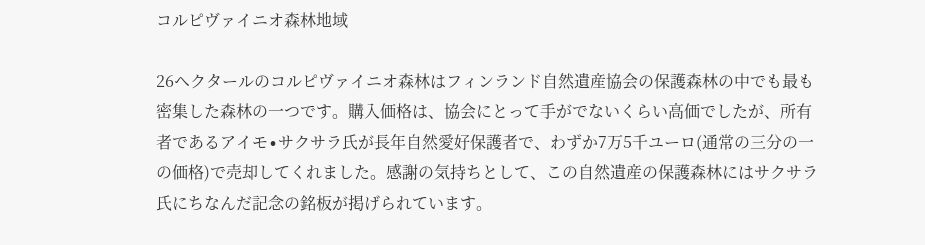コルピヴァイニオ森林地域

26ヘクタールのコルピヴァイニオ森林はフィンランド自然遺産協会の保護森林の中でも最も密集した森林の一つです。購入価格は、協会にとって手がでないくらい高価でしたが、所有者であるアイモ∙サクサラ氏が長年自然愛好保護者で、わずか7万5千ユーロ(通常の三分の一の価格)で売却してくれました。感謝の気持ちとして、この自然遺産の保護森林にはサクサラ氏にちなんだ記念の銘板が掲げられています。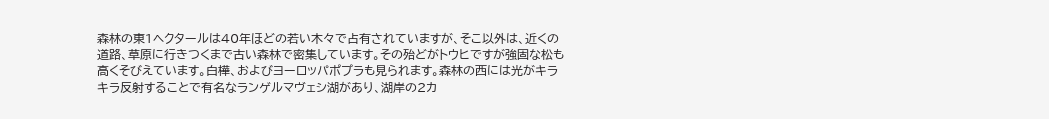森林の東1ヘクタールは40年ほどの若い木々で占有されていますが、そこ以外は、近くの道路、草原に行きつくまで古い森林で密集しています。その殆どがトウヒですが強固な松も高くそびえています。白樺、およびヨーロッパポプラも見られます。森林の西には光がキラキラ反射することで有名なランゲルマヴェシ湖があり、湖岸の2カ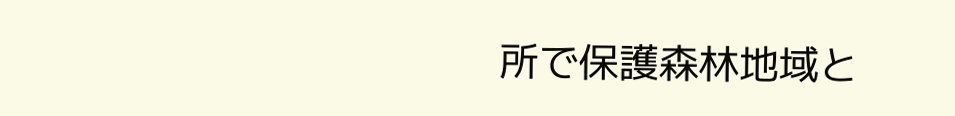所で保護森林地域と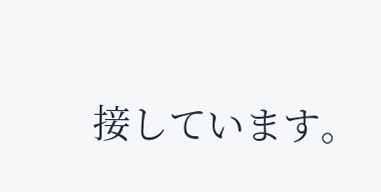接しています。